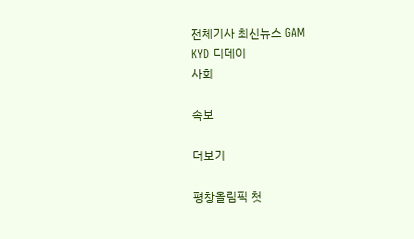전체기사 최신뉴스 GAM
KYD 디데이
사회

속보

더보기

평창올림픽 첫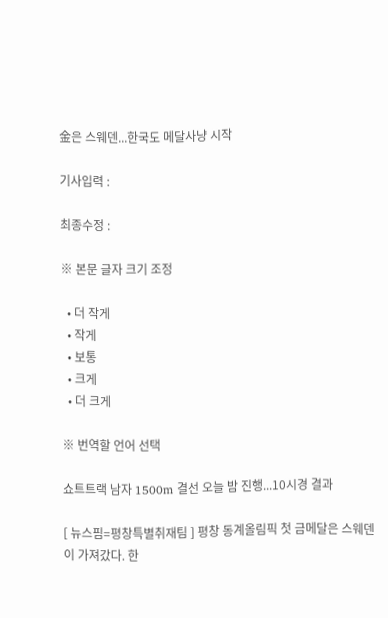金은 스웨덴...한국도 메달사냥 시작

기사입력 :

최종수정 :

※ 본문 글자 크기 조정

  • 더 작게
  • 작게
  • 보통
  • 크게
  • 더 크게

※ 번역할 언어 선택

쇼트트랙 남자 1500m 결선 오늘 밤 진행...10시경 결과

[ 뉴스핌=평창특별취재팀 ] 평창 동계올림픽 첫 금메달은 스웨덴이 가져갔다. 한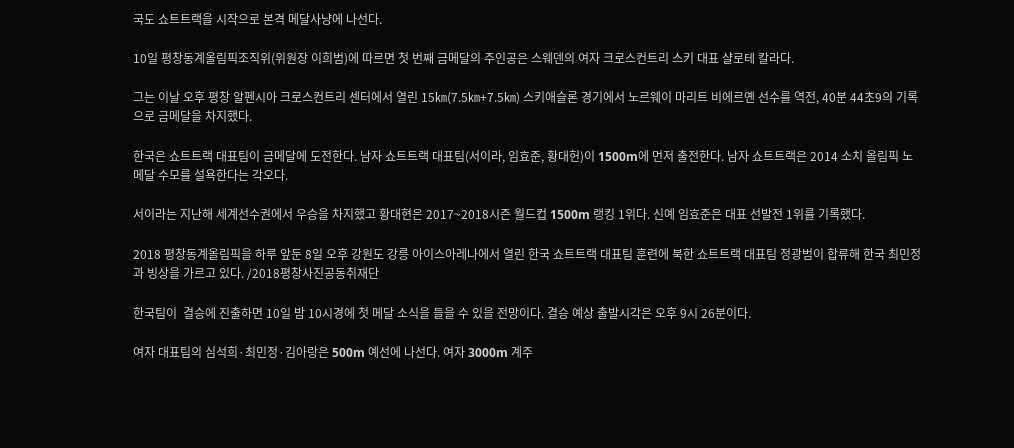국도 쇼트트랙을 시작으로 본격 메달사냥에 나선다.

10일 평창동계올림픽조직위(위원장 이희범)에 따르면 첫 번째 금메달의 주인공은 스웨덴의 여자 크로스컨트리 스키 대표 샬로테 칼라다.

그는 이날 오후 평창 알펜시아 크로스컨트리 센터에서 열린 15㎞(7.5㎞+7.5㎞) 스키애슬론 경기에서 노르웨이 마리트 비에르옌 선수를 역전, 40분 44초9의 기록으로 금메달을 차지했다.

한국은 쇼트트랙 대표팀이 금메달에 도전한다. 남자 쇼트트랙 대표팀(서이라, 임효준, 황대헌)이 1500m에 먼저 출전한다. 남자 쇼트트랙은 2014 소치 올림픽 노메달 수모를 설욕한다는 각오다.

서이라는 지난해 세계선수권에서 우승을 차지했고 황대현은 2017~2018시즌 월드컵 1500m 랭킹 1위다. 신예 임효준은 대표 선발전 1위를 기록했다.

2018 평창동계올림픽을 하루 앞둔 8일 오후 강원도 강릉 아이스아레나에서 열린 한국 쇼트트랙 대표팀 훈련에 북한 쇼트트랙 대표팀 정광범이 합류해 한국 최민정과 빙상을 가르고 있다. /2018평창사진공동취재단

한국팀이  결승에 진출하면 10일 밤 10시경에 첫 메달 소식을 들을 수 있을 전망이다. 결승 예상 출발시각은 오후 9시 26분이다.

여자 대표팀의 심석희·최민정·김아랑은 500m 예선에 나선다. 여자 3000m 계주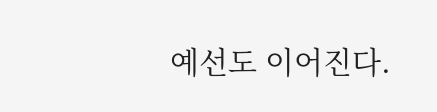예선도 이어진다.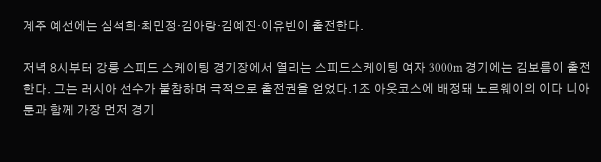계주 예선에는 심석희·최민정·김아랑·김예진·이유빈이 출전한다.

저녁 8시부터 강릉 스피드 스케이팅 경기장에서 열리는 스피드스케이팅 여자 3000m 경기에는 김보름이 출전한다. 그는 러시아 선수가 불참하며 극적으로 출전권을 얻었다.1조 아웃코스에 배정돼 노르웨이의 이다 니아툰과 함께 가장 먼저 경기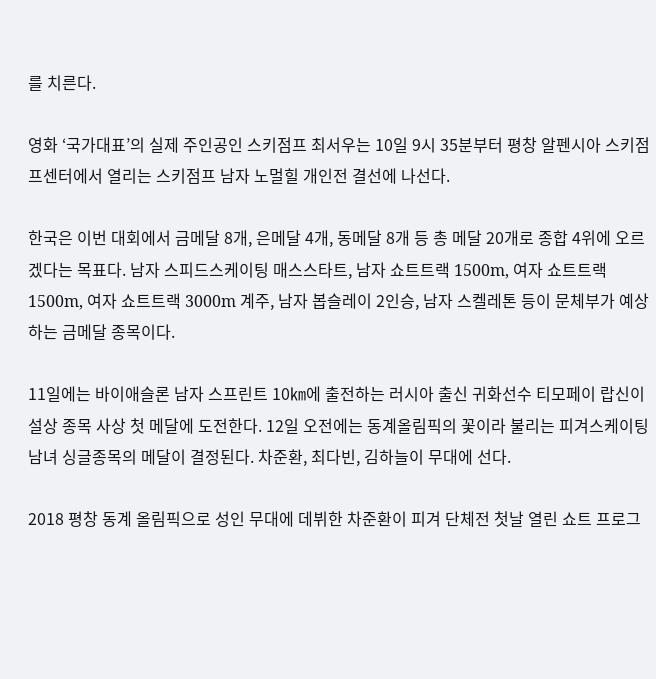를 치른다.

영화 ‘국가대표’의 실제 주인공인 스키점프 최서우는 10일 9시 35분부터 평창 알펜시아 스키점프센터에서 열리는 스키점프 남자 노멀힐 개인전 결선에 나선다.

한국은 이번 대회에서 금메달 8개, 은메달 4개, 동메달 8개 등 총 메달 20개로 종합 4위에 오르겠다는 목표다. 남자 스피드스케이팅 매스스타트, 남자 쇼트트랙 1500m, 여자 쇼트트랙 1500m, 여자 쇼트트랙 3000m 계주, 남자 봅슬레이 2인승, 남자 스켈레톤 등이 문체부가 예상하는 금메달 종목이다.

11일에는 바이애슬론 남자 스프린트 10㎞에 출전하는 러시아 출신 귀화선수 티모페이 랍신이 설상 종목 사상 첫 메달에 도전한다. 12일 오전에는 동계올림픽의 꽃이라 불리는 피겨스케이팅 남녀 싱글종목의 메달이 결정된다. 차준환, 최다빈, 김하늘이 무대에 선다.

2018 평창 동계 올림픽으로 성인 무대에 데뷔한 차준환이 피겨 단체전 첫날 열린 쇼트 프로그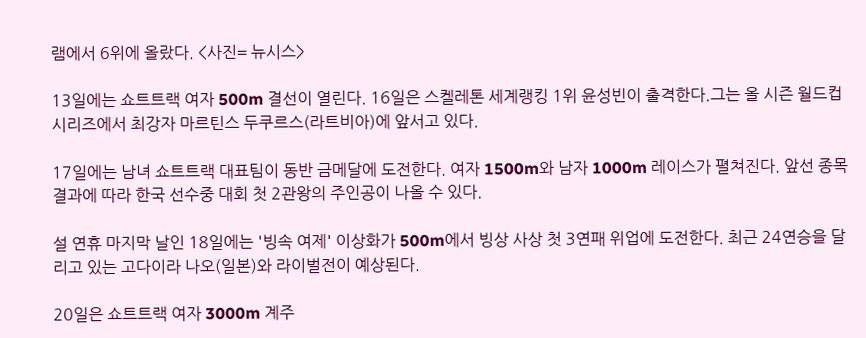램에서 6위에 올랐다. <사진= 뉴시스>

13일에는 쇼트트랙 여자 500m 결선이 열린다. 16일은 스켈레톤 세계랭킹 1위 윤성빈이 출격한다.그는 올 시즌 월드컵 시리즈에서 최강자 마르틴스 두쿠르스(라트비아)에 앞서고 있다.

17일에는 남녀 쇼트트랙 대표팀이 동반 금메달에 도전한다. 여자 1500m와 남자 1000m 레이스가 펼쳐진다. 앞선 종목 결과에 따라 한국 선수중 대회 첫 2관왕의 주인공이 나올 수 있다.

설 연휴 마지막 날인 18일에는 '빙속 여제' 이상화가 500m에서 빙상 사상 첫 3연패 위업에 도전한다. 최근 24연승을 달리고 있는 고다이라 나오(일본)와 라이벌전이 예상된다.

20일은 쇼트트랙 여자 3000m 계주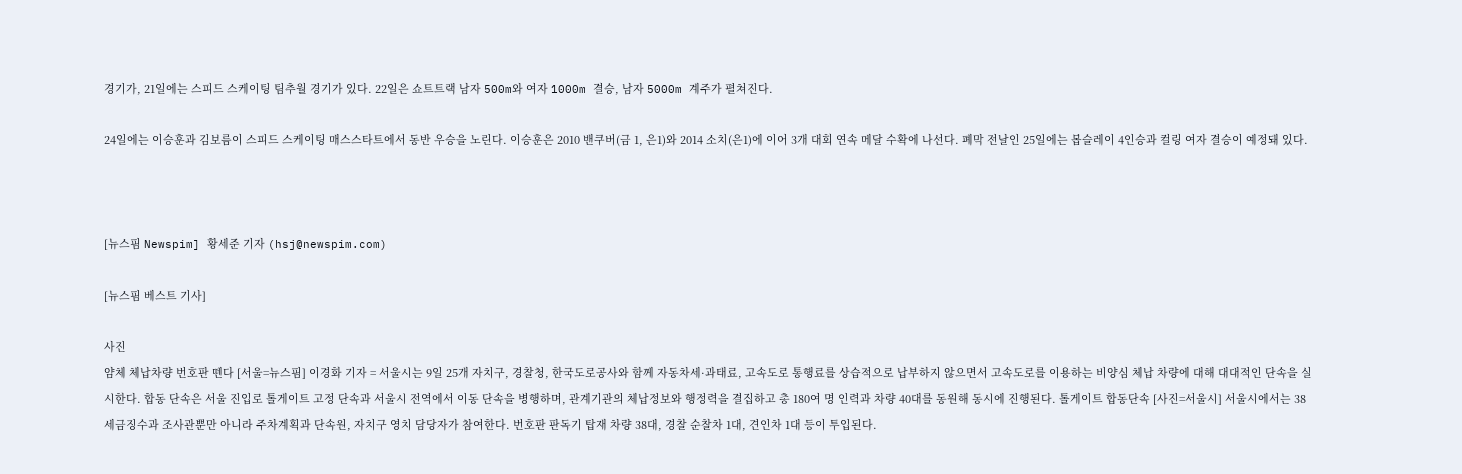경기가, 21일에는 스피드 스케이팅 팀추월 경기가 있다. 22일은 쇼트트랙 남자 500m와 여자 1000m 결승, 남자 5000m 계주가 펼쳐진다.

24일에는 이승훈과 김보름이 스피드 스케이팅 매스스타트에서 동반 우승을 노린다. 이승훈은 2010 밴쿠버(금 1, 은1)와 2014 소치(은1)에 이어 3개 대회 연속 메달 수확에 나선다. 폐막 전날인 25일에는 봅슬레이 4인승과 컬링 여자 결승이 예정돼 있다.



[뉴스핌 Newspim] 황세준 기자 (hsj@newspim.com)

[뉴스핌 베스트 기사]

사진
얌체 체납차량 번호판 뗀다 [서울=뉴스핌] 이경화 기자 = 서울시는 9일 25개 자치구, 경찰청, 한국도로공사와 함께 자동차세·과태료, 고속도로 통행료를 상습적으로 납부하지 않으면서 고속도로를 이용하는 비양심 체납 차량에 대해 대대적인 단속을 실시한다. 합동 단속은 서울 진입로 톨게이트 고정 단속과 서울시 전역에서 이동 단속을 병행하며, 관계기관의 체납정보와 행정력을 결집하고 총 180여 명 인력과 차량 40대를 동원해 동시에 진행된다. 톨게이트 합동단속 [사진=서울시] 서울시에서는 38세금징수과 조사관뿐만 아니라 주차계획과 단속원, 자치구 영치 담당자가 참여한다. 번호판 판독기 탑재 차량 38대, 경찰 순찰차 1대, 견인차 1대 등이 투입된다.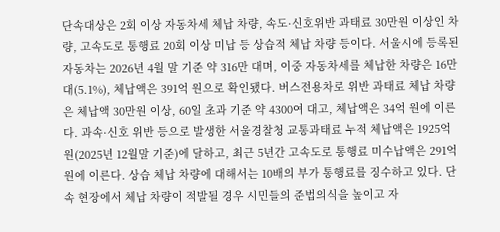단속대상은 2회 이상 자동차세 체납 차량, 속도·신호위반 과태료 30만원 이상인 차량, 고속도로 통행료 20회 이상 미납 등 상습적 체납 차량 등이다. 서울시에 등록된 자동차는 2026년 4월 말 기준 약 316만 대며, 이중 자동차세를 체납한 차량은 16만 대(5.1%), 체납액은 391억 원으로 확인됐다. 버스전용차로 위반 과태료 체납 차량은 체납액 30만원 이상, 60일 초과 기준 약 4300여 대고, 체납액은 34억 원에 이른다. 과속·신호 위반 등으로 발생한 서울경찰청 교통과태료 누적 체납액은 1925억 원(2025년 12월말 기준)에 달하고, 최근 5년간 고속도로 통행료 미수납액은 291억 원에 이른다. 상습 체납 차량에 대해서는 10배의 부가 통행료를 징수하고 있다. 단속 현장에서 체납 차량이 적발될 경우 시민들의 준법의식을 높이고 자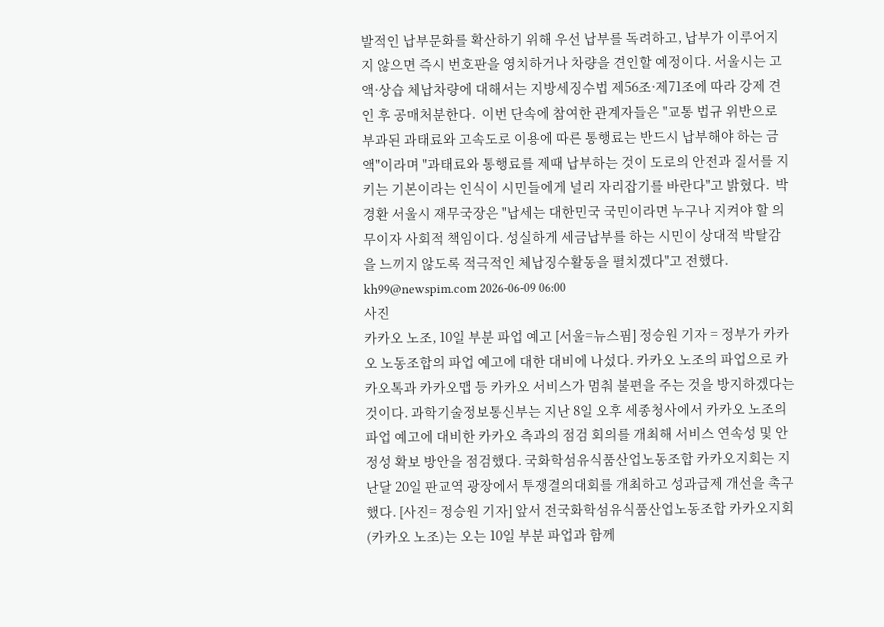발적인 납부문화를 확산하기 위해 우선 납부를 독려하고, 납부가 이루어지지 않으면 즉시 번호판을 영치하거나 차량을 견인할 예정이다. 서울시는 고액·상습 체납차량에 대해서는 지방세징수법 제56조·제71조에 따라 강제 견인 후 공매처분한다.  이번 단속에 참여한 관계자들은 "교통 법규 위반으로 부과된 과태료와 고속도로 이용에 따른 통행료는 반드시 납부해야 하는 금액"이라며 "과태료와 통행료를 제때 납부하는 것이 도로의 안전과 질서를 지키는 기본이라는 인식이 시민들에게 널리 자리잡기를 바란다"고 밝혔다.  박경환 서울시 재무국장은 "납세는 대한민국 국민이라면 누구나 지켜야 할 의무이자 사회적 책임이다. 성실하게 세금납부를 하는 시민이 상대적 박탈감을 느끼지 않도록 적극적인 체납징수활동을 펼치겠다"고 전했다.  kh99@newspim.com 2026-06-09 06:00
사진
카카오 노조, 10일 부분 파업 예고 [서울=뉴스핌] 정승원 기자 = 정부가 카카오 노동조합의 파업 예고에 대한 대비에 나섰다. 카카오 노조의 파업으로 카카오톡과 카카오맵 등 카카오 서비스가 멈춰 불편을 주는 것을 방지하겠다는 것이다. 과학기술정보통신부는 지난 8일 오후 세종청사에서 카카오 노조의 파업 예고에 대비한 카카오 측과의 점검 회의를 개최해 서비스 연속성 및 안정성 확보 방안을 점검했다. 국화학섬유식품산업노동조합 카카오지회는 지난달 20일 판교역 광장에서 투쟁결의대회를 개최하고 성과급제 개선을 촉구했다. [사진= 정승원 기자] 앞서 전국화학섬유식품산업노동조합 카카오지회(카카오 노조)는 오는 10일 부분 파업과 함께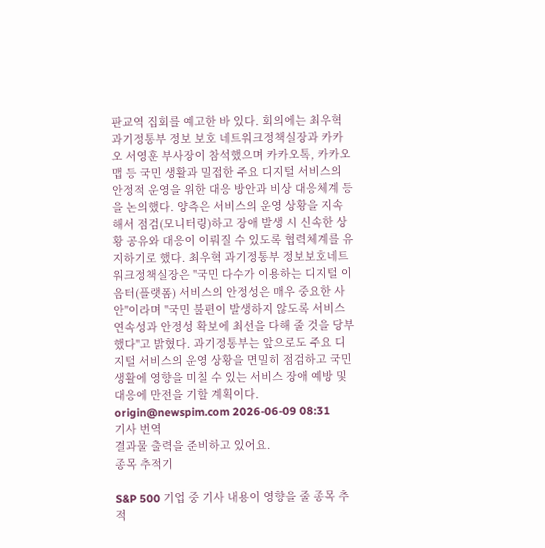판교역 집회를 예고한 바 있다. 회의에는 최우혁 과기정통부 정보 보호 네트워크정책실장과 카카오 서영훈 부사장이 참석했으며 카카오톡, 카카오맵 등 국민 생활과 밀접한 주요 디지털 서비스의 안정적 운영을 위한 대응 방안과 비상 대응체계 등을 논의했다. 양측은 서비스의 운영 상황을 지속해서 점검(모니터링)하고 장애 발생 시 신속한 상황 공유와 대응이 이뤄질 수 있도록 협력체계를 유지하기로 했다. 최우혁 과기정통부 정보보호네트워크정책실장은 "국민 다수가 이용하는 디지털 이음터(플랫폼) 서비스의 안정성은 매우 중요한 사안"이라며 "국민 불편이 발생하지 않도록 서비스 연속성과 안정성 확보에 최선을 다해 줄 것을 당부했다"고 밝혔다. 과기정통부는 앞으로도 주요 디지털 서비스의 운영 상황을 면밀히 점검하고 국민 생활에 영향을 미칠 수 있는 서비스 장애 예방 및 대응에 만전을 기할 계획이다. origin@newspim.com 2026-06-09 08:31
기사 번역
결과물 출력을 준비하고 있어요.
종목 추적기

S&P 500 기업 중 기사 내용이 영향을 줄 종목 추적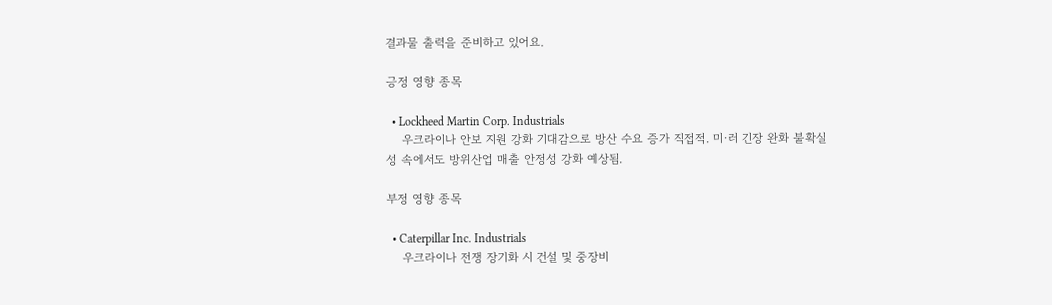결과물 출력을 준비하고 있어요.

긍정 영향 종목

  • Lockheed Martin Corp. Industrials
    우크라이나 안보 지원 강화 기대감으로 방산 수요 증가 직접적. 미·러 긴장 완화 불확실성 속에서도 방위산업 매출 안정성 강화 예상됨.

부정 영향 종목

  • Caterpillar Inc. Industrials
    우크라이나 전쟁 장기화 시 건설 및 중장비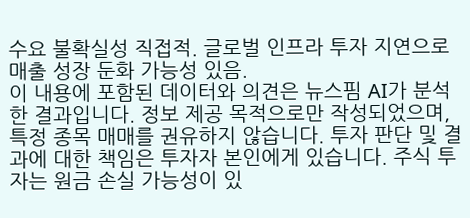수요 불확실성 직접적. 글로벌 인프라 투자 지연으로 매출 성장 둔화 가능성 있음.
이 내용에 포함된 데이터와 의견은 뉴스핌 AI가 분석한 결과입니다. 정보 제공 목적으로만 작성되었으며, 특정 종목 매매를 권유하지 않습니다. 투자 판단 및 결과에 대한 책임은 투자자 본인에게 있습니다. 주식 투자는 원금 손실 가능성이 있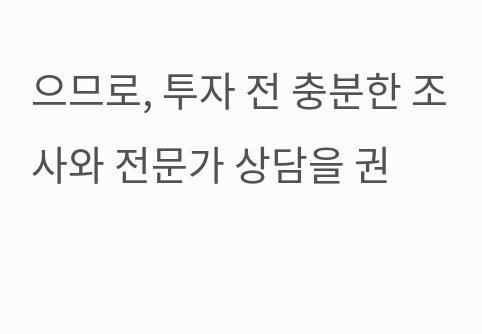으므로, 투자 전 충분한 조사와 전문가 상담을 권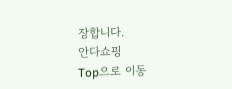장합니다.
안다쇼핑
Top으로 이동